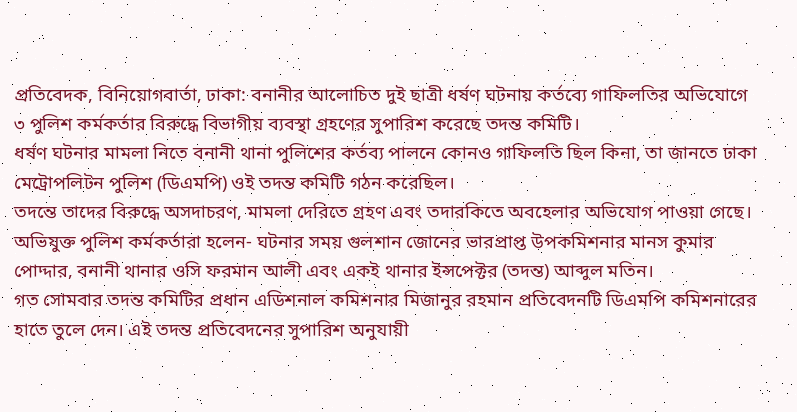প্রতিবেদক, বিনিয়োগবার্তা, ঢাকা: বনানীর আলোচিত দুই ছাত্রী ধর্ষণ ঘটনায় কর্তব্যে গাফিলতির অভিযোগে ৩ পুলিশ কর্মকর্তার বিরুদ্ধে বিভাগীয় ব্যবস্থা গ্রহণের সুপারিশ করেছে তদন্ত কমিটি।
ধর্ষণ ঘটনার মামলা নিতে বনানী থানা পুলিশের কর্তব্য পালনে কোনও গাফিলতি ছিল কিনা, তা জানতে ঢাকা মেট্রোপলিটন পুলিশ (ডিএমপি) ওই তদন্ত কমিটি গঠন করেছিল।
তদন্তে তাদের বিরুদ্ধে অসদাচরণ, মামলা দেরিতে গ্রহণ এবং তদারকিতে অবহেলার অভিযোগ পাওয়া গেছে।
অভিযুক্ত পুলিশ কর্মকর্তারা হলেন- ঘটনার সময় গুলশান জোনের ভারপ্রাপ্ত উপকমিশনার মানস কুমার পোদ্দার, বনানী থানার ওসি ফরমান আলী এবং একই থানার ইন্সপেক্টর (তদন্ত) আব্দুল মতিন।
গত সোমবার তদন্ত কমিটির প্রধান এডিশনাল কমিশনার মিজানুর রহমান প্রতিবেদনটি ডিএমপি কমিশনারের হাতে তুলে দেন। এই তদন্ত প্রতিবেদনের সুপারিশ অনুযায়ী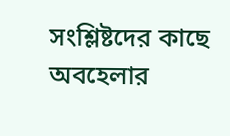সংশ্লিষ্টদের কাছে অবহেলার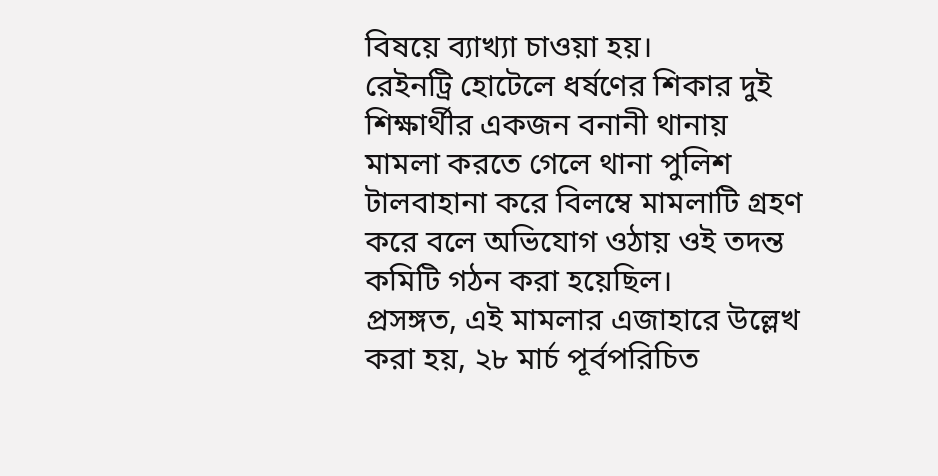বিষয়ে ব্যাখ্যা চাওয়া হয়।
রেইনট্রি হোটেলে ধর্ষণের শিকার দুই শিক্ষার্থীর একজন বনানী থানায় মামলা করতে গেলে থানা পুলিশ টালবাহানা করে বিলম্বে মামলাটি গ্রহণ করে বলে অভিযোগ ওঠায় ওই তদন্ত কমিটি গঠন করা হয়েছিল।
প্রসঙ্গত, এই মামলার এজাহারে উল্লেখ করা হয়, ২৮ মার্চ পূর্বপরিচিত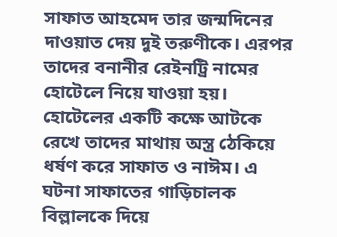সাফাত আহমেদ তার জন্মদিনের দাওয়াত দেয় দুই তরুণীকে। এরপর তাদের বনানীর রেইনট্রি নামের হোটেলে নিয়ে যাওয়া হয়। হোটেলের একটি কক্ষে আটকে রেখে তাদের মাথায় অস্ত্র ঠেকিয়ে ধর্ষণ করে সাফাত ও নাঈম। এ ঘটনা সাফাতের গাড়িচালক বিল্লালকে দিয়ে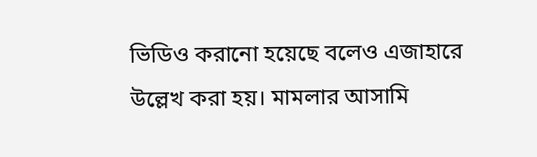ভিডিও করানো হয়েছে বলেও এজাহারে উল্লেখ করা হয়। মামলার আসামি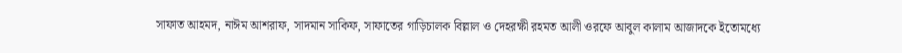সাফাত আহমদ, নাঈম আশরাফ, সাদমান সাকিফ, সাফাতের গাড়িচালক বিল্লাল ও দেহরক্ষী রহমত আলী ওরফে আবুল কালাম আজাদকে ইতোমধ্যে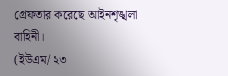গ্রেফতার করেছে আইনশৃঙ্খলা বাহিনী।
(ইউএম/ ২৩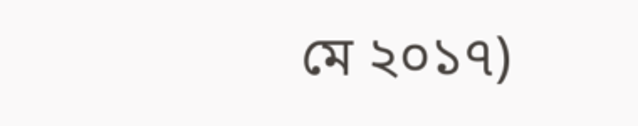মে ২০১৭)